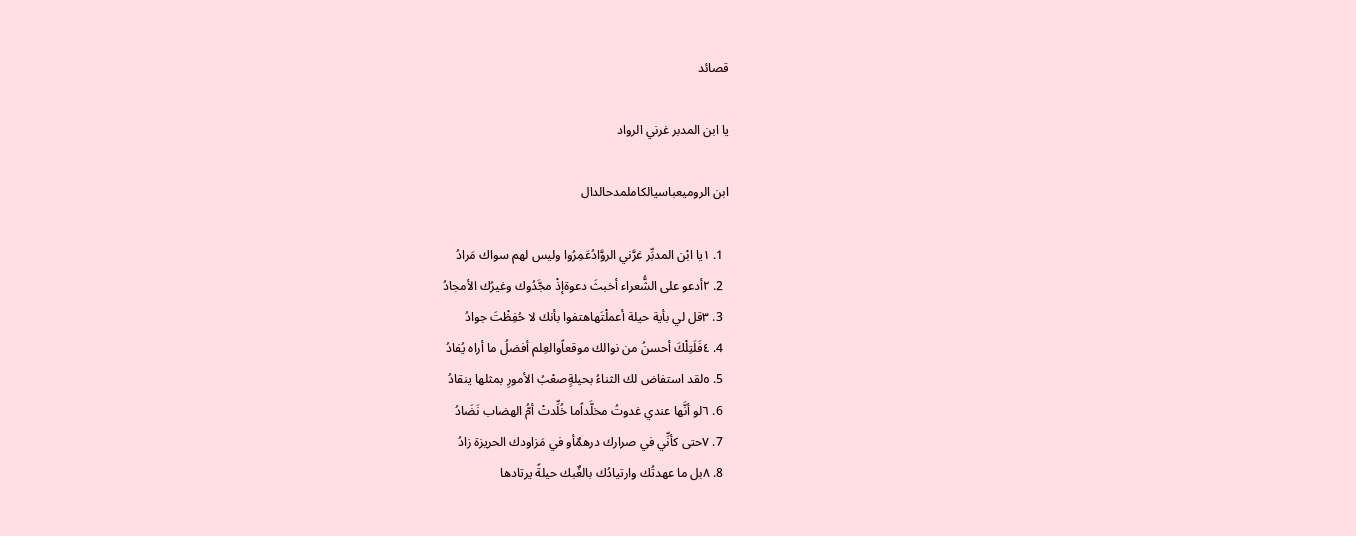قصائد

يا ابن المدبر غرني الرواد

ابن الروميعباسيالكاملمدحالدال

  1. ١يا ابْن المدبِّر غرَّني الروَّادُعَمِرُوا وليس لهم سواك مَرادُ
  2. ٢أدعو على الشُّعراء أخبثَ دعوةإذْ مجَّدُوك وغيرُك الأمجادُ
  3. ٣قل لي بأية حيلة أعملْتَهاهتفوا بأنك لا حُفِظْتَ جوادُ
  4. ٤فَلَتِلْكَ أحسنُ من نوالك موقعاًوالعِلم أفضلُ ما أراه يُفادُ
  5. ٥لقد استفاض لك الثناءُ بحيلةٍصعْبُ الأمورِ بمثلها ينقادُ
  6. ٦لو أنَّها عندي غدوتُ مخلَّداًما خُلِّدتْ أمُّ الهضاب نَضَادُ
  7. ٧حتى كأنِّي في صرارك درهمٌأو في مَزاودك الحريزة زادُ
  8. ٨بل ما عهدتُك وارتيادُك بالغٌبك حيلةً يرتادها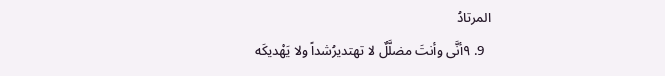المرتادُ
  9. ٩أنَّى وأنتَ مضلَّلٌ لا تهتديرُشداً ولا يَهْديكَه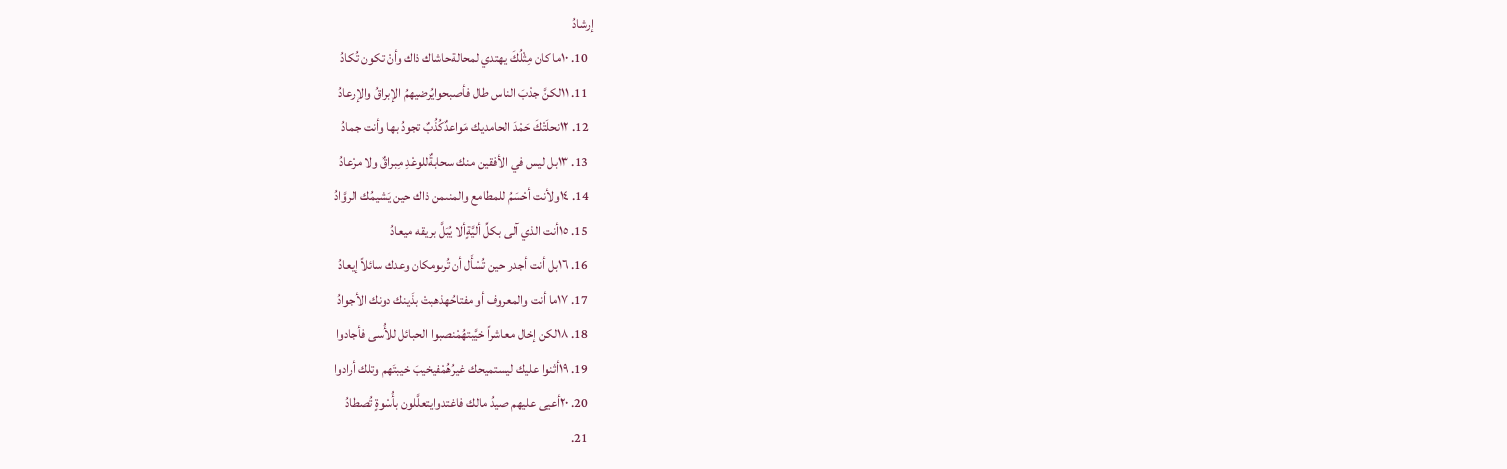إرشادُ
  10. ١٠ما كان مِثْلُكَ يهتدي لمحالةحاشاك ذاك وأنْ تكون تُكادُ
  11. ١١لكنَّ جدْبَ الناس طال فأصبحوايُرضيهمُ الإبراقُ والإرعادُ
  12. ١٢نحلَتْكَ حَمْدَ الحامديك مَواعدٌكُذُبٌ تجودُ بها وأنت جمادُ
  13. ١٣بل ليس في الأفقين منك سحابةٌللوعْدِ مِبراقٌ ولا مرْعادُ
  14. ١٤ولأنت أحْسَمُ للمطامع والمنىمن ذاك حين يَشيمُك الروَّادُ
  15. ١٥أنت الذي آلى بكلِّ أليَّةٍألا يُبَلَّ بريقه ميعادُ
  16. ١٦بل أنت أجدر حين تُسْأَل أن تُرىومكان وعدك سائلاً إيعادُ
  17. ١٧ما أنت والمعروف أو مفتاحُهذهبتْ بذَينك دونك الأجوادُ
  18. ١٨لكن إخال معاشراً خيَّبتهُمْنصبوا الحبائل للأُسى فأجادوا
  19. ١٩أثنوا عليك ليستميحك غيرُهُمْفيخيبَ خيبتَهم وتلك أرادوا
  20. ٢٠أعيى عليهم صيدُ مالك فاغتدوايتعلَّلون بأُسْوةٍ تُصطادُ
  21.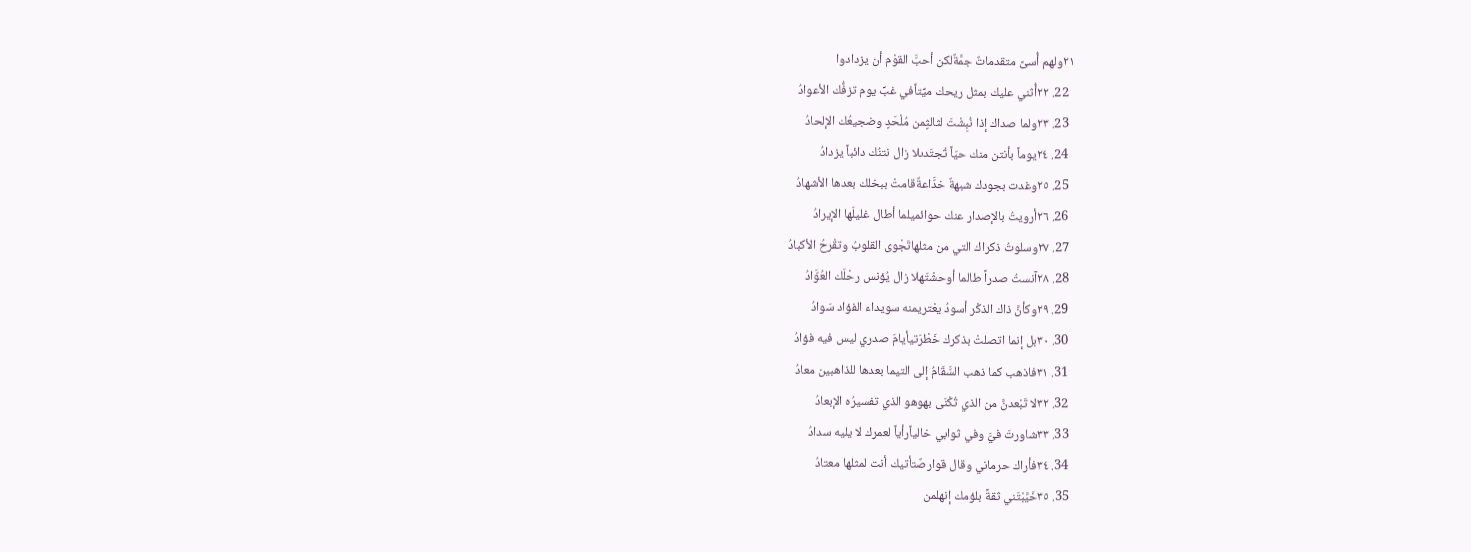٢١ولهم أُسىً متقدماتٌ جمَّةٌلكن أحبَّ القوْم أن يزدادوا
  22. ٢٢أُثني عليك بمثل ريحك ميِّتاًفي غبِّ يوم تزفُّك الأعوادُ
  23. ٢٣ولما صداك إذا نُبِشْتَ لثالثٍمن مُلْحَدٍ وضجيعُك الإلحادُ
  24. ٢٤يوماً بأنتن منك حيّاً تُجتَدىلا زال نتنُك دائباً يزدادُ
  25. ٢٥وغدت بجودك شبهةٌ خدَّاعةٌقامتْ ببخلك بعدها الأشهادُ
  26. ٢٦أرويتُ بالإصدار عنك حوائميلما أطال غليلَها الإيرادُ
  27. ٢٧وسلوتُ ذكراك التي من مثلهاتَجْوى القلوبُ وتقْرحُ الأكبادُ
  28. ٢٨آنستُ صدراً طالما أوحشْتَهلا زال يُؤنس رحْلَك العُوَّادُ
  29. ٢٩وكأنَّ ذاك الذكْر أسودُ يعْتريمنه سويداء الفؤاد سَوادُ
  30. ٣٠بل إنما اتصلتْ بذكرك خَطْرَتيأيامَ صدري ليس فيه فؤادُ
  31. ٣١فاذهب كما ذهب السَّقَامُ إلى التيما بعدها للذاهبين معادُ
  32. ٣٢لا تَبْعدنَّ من الذي تُكْنَى بهوهو الذي تفسيرُه الإبعادُ
  33. ٣٣شاورتَ فيَّ وفي ثوابي خالياًرأياً لعمرك لا يليه سدادُ
  34. ٣٤فأراك حرماني وقال قوارصٌتأتيك أنت لمثلها معتادُ
  35. ٣٥خَيَّبْتَني ثقةً بلؤمك إنهلمن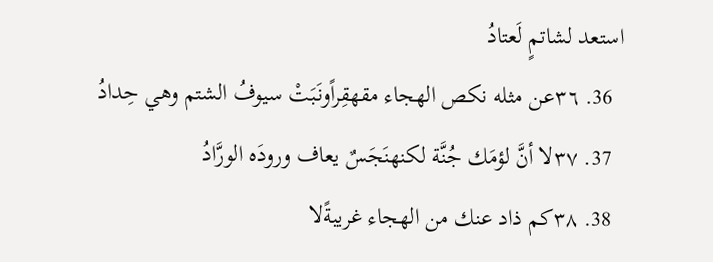استعد لشاتمٍ لَعتادُ
  36. ٣٦عن مثله نكص الهجاء مقهقِراًونَبَتْ سيوفُ الشتم وهي حِدادُ
  37. ٣٧لا أنَّ لؤمَك جُنَّة لكنهنَجَسٌ يعاف ورودَه الورَّادُ
  38. ٣٨كم ذاد عنك من الهجاء غريبةًلا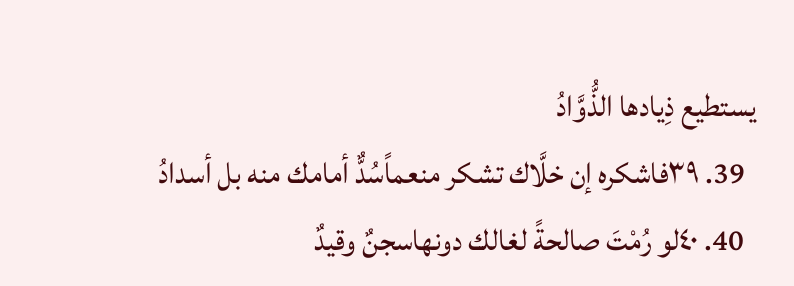يستطيع ذِيادها الذُّوَّادُ
  39. ٣٩فاشكره إن خلَّاك تشكر منعماًسُدٌّ أمامك منه بل أسدادُ
  40. ٤٠لو رُمْتَ صالحةً لغالك دونهاسجنٌ وقيدٌ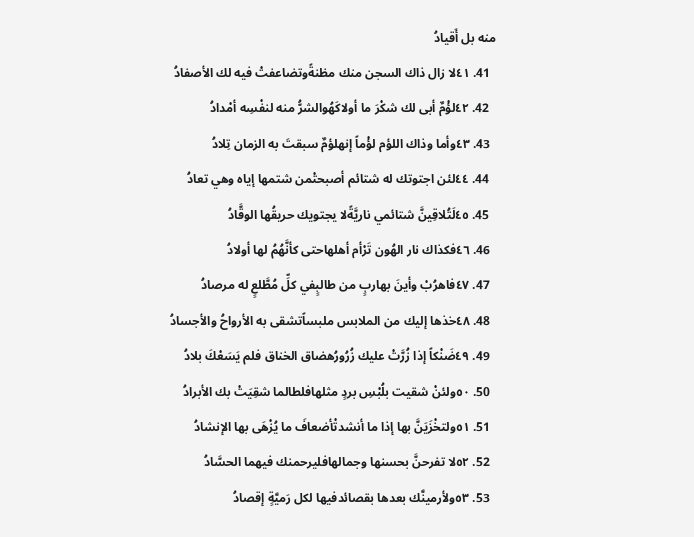منه بل أَقيادُ
  41. ٤١لا زال ذاك السجن منك مظنةًوتضاعفتْ فيه لك الأصفادُ
  42. ٤٢لؤْمٌ أبى لك شكْرَ ما أولاكَهُوالشرُّ منه لنفْسِه أمْدادُ
  43. ٤٣وأما وذاك اللؤم لؤْماً إنهلؤمٌ سبقتَ به الزمان تِلادُ
  44. ٤٤لئن اجتوتك له شتائم أصبحتْمن شتمها إياه وهي تعادُ
  45. ٤٥لَتُلاقِينَّ شتائمي ناريَّةًلا يجتويك حريقُها الوقَّادُ
  46. ٤٦فكذاك نار الهُون تَرْأم أهلهاحتى كأنَّهُمُ لها أولادُ
  47. ٤٧فاهرُبْ وأينَ بهاربٍ من طالبٍفي كلِّ مُطَّلعٍ له مرصادُ
  48. ٤٨خذها إليك من الملابس ملبساًتشقى به الأرواحُ والأجسادُ
  49. ٤٩ضَنْكاً إذا زُرَّتْ عليك زُرُورُهضاق الخناق فلم يَسَعْكَ بلادُ
  50. ٥٠ولئنْ شقيت بلُبْسِ بردٍ مثلهافلطالما شقِيَتْ بك الأبرادُ
  51. ٥١ولتخْزَيَنَّ بها إذا ما أنشدتْأضعافَ ما يُزْهَى بها الإنشادُ
  52. ٥٢لا تفرحنَّ بحسنها وجمالهافليرحمنك فيهما الحسَّادُ
  53. ٥٣ولأرمينَّك بعدها بقصائدفيها لكل رَميَّةٍ إقصادُ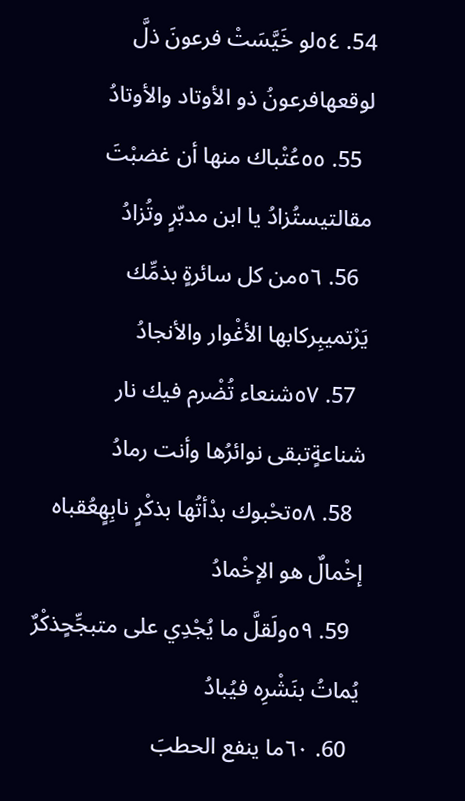54. ٥٤لو خَيَّسَتْ فرعونَ ذلَّ لوقعهافرعونُ ذو الأوتاد والأوتادُ
  55. ٥٥عُتْباك منها أن غضبْتَ مقالتيستُزادُ يا ابن مدبّرٍ وتُزادُ
  56. ٥٦من كل سائرةٍ بذمِّك يَرْتميبِركابها الأغْوار والأنجادُ
  57. ٥٧شنعاء تُضْرم فيك نار شناعةٍتبقى نوائرُها وأنت رمادُ
  58. ٥٨تحْبوك بدْأتُها بذكْرٍ نابِهٍعُقباه إخْمالٌ هو الإخْمادُ
  59. ٥٩ولَقلَّ ما يُجْدِي على متبجِّحٍذكْرٌ يُماتُ بنَشْرِه فيُبادُ
  60. ٦٠ما ينفع الحطبَ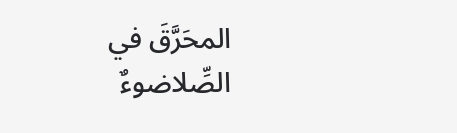المحَرَّقَ في الصِّلاضوءٌ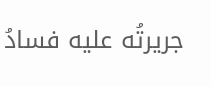جريرتُه عليه فسادُ